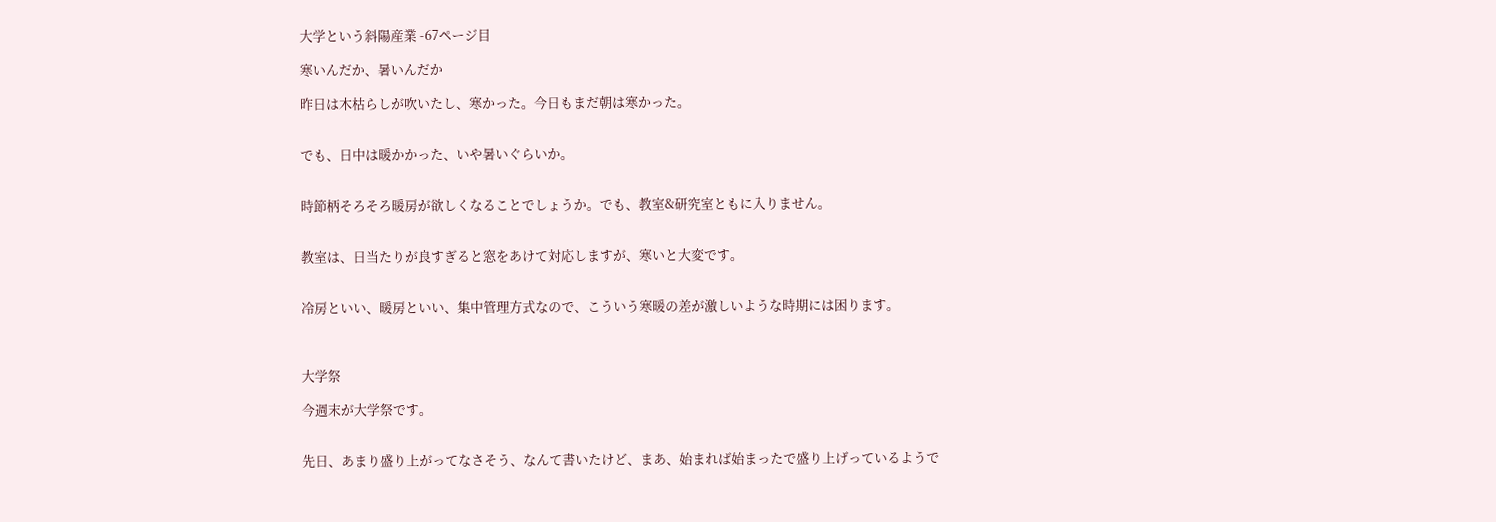大学という斜陽産業 -67ページ目

寒いんだか、暑いんだか

昨日は木枯らしが吹いたし、寒かった。今日もまだ朝は寒かった。


でも、日中は暖かかった、いや暑いぐらいか。


時節柄そろそろ暖房が欲しくなることでしょうか。でも、教室&研究室ともに入りません。


教室は、日当たりが良すぎると窓をあけて対応しますが、寒いと大変です。


冷房といい、暖房といい、集中管理方式なので、こういう寒暖の差が激しいような時期には困ります。



大学祭

今週末が大学祭です。


先日、あまり盛り上がってなさそう、なんて書いたけど、まあ、始まれば始まったで盛り上げっているようで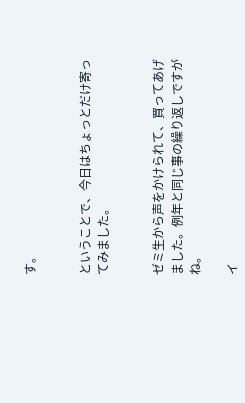す。


ということで、今日はちょっとだけ寄ってみました。


ゼミ生から声をかけられて、買ってあげました。例年と同じ事の繰り返しですがね。

イ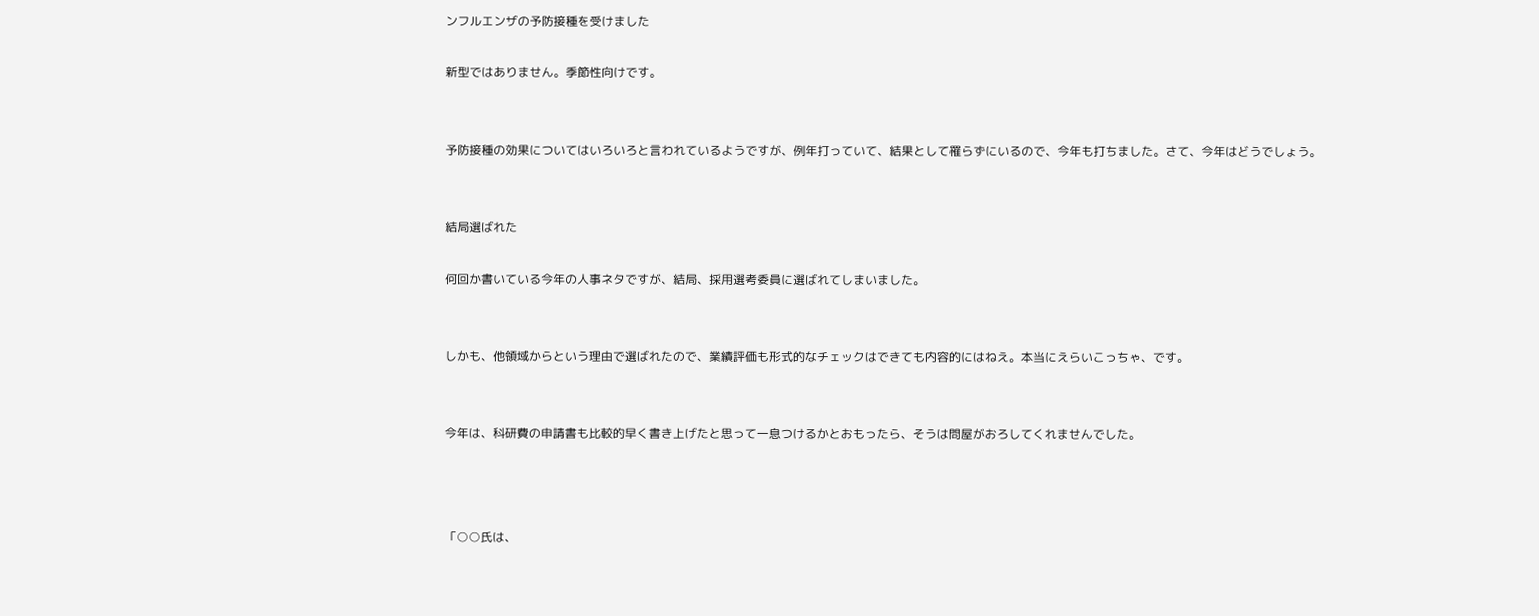ンフルエンザの予防接種を受けました

新型ではありません。季節性向けです。


予防接種の効果についてはいろいろと言われているようですが、例年打っていて、結果として罹らずにいるので、今年も打ちました。さて、今年はどうでしょう。


結局選ばれた

何回か書いている今年の人事ネタですが、結局、採用選考委員に選ばれてしまいました。


しかも、他領域からという理由で選ばれたので、業績評価も形式的なチェックはできても内容的にはねえ。本当にえらいこっちゃ、です。


今年は、科研費の申請書も比較的早く書き上げたと思って一息つけるかとおもったら、そうは問屋がおろしてくれませんでした。



「○○氏は、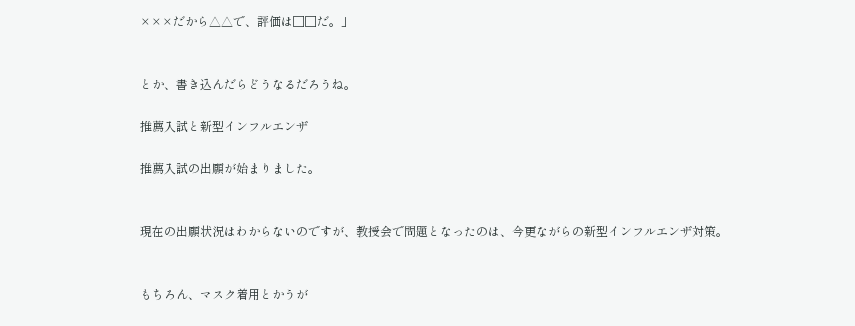×××だから△△で、評価は□□だ。」


とか、書き込んだらどうなるだろうね。

推薦入試と新型インフルエンザ

推薦入試の出願が始まりました。


現在の出願状況はわからないのですが、教授会で問題となったのは、今更ながらの新型インフルエンザ対策。


もちろん、マスク着用とかうが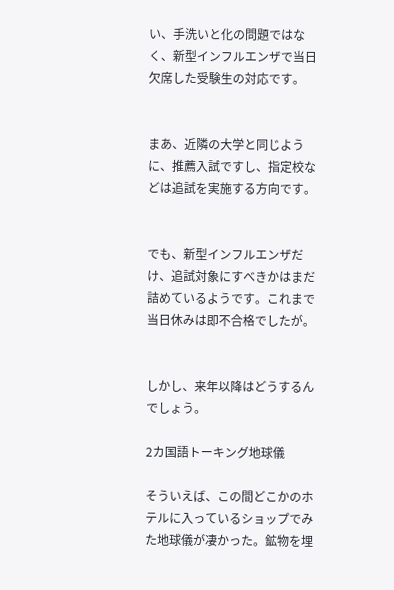い、手洗いと化の問題ではなく、新型インフルエンザで当日欠席した受験生の対応です。


まあ、近隣の大学と同じように、推薦入試ですし、指定校などは追試を実施する方向です。


でも、新型インフルエンザだけ、追試対象にすべきかはまだ詰めているようです。これまで当日休みは即不合格でしたが。


しかし、来年以降はどうするんでしょう。

2カ国語トーキング地球儀

そういえば、この間どこかのホテルに入っているショップでみた地球儀が凄かった。鉱物を埋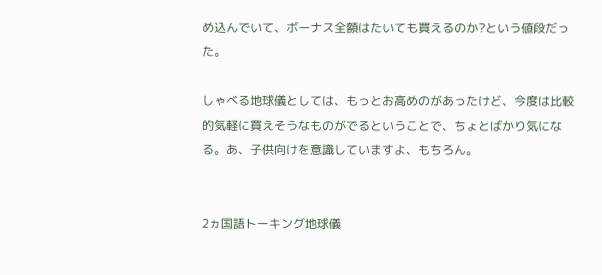め込んでいて、ボーナス全額はたいても買えるのか?という値段だった。

しゃべる地球儀としては、もっとお高めのがあったけど、今度は比較的気軽に買えそうなものがでるということで、ちょとばかり気になる。あ、子供向けを意識していますよ、もちろん。


2ヵ国語トーキング地球儀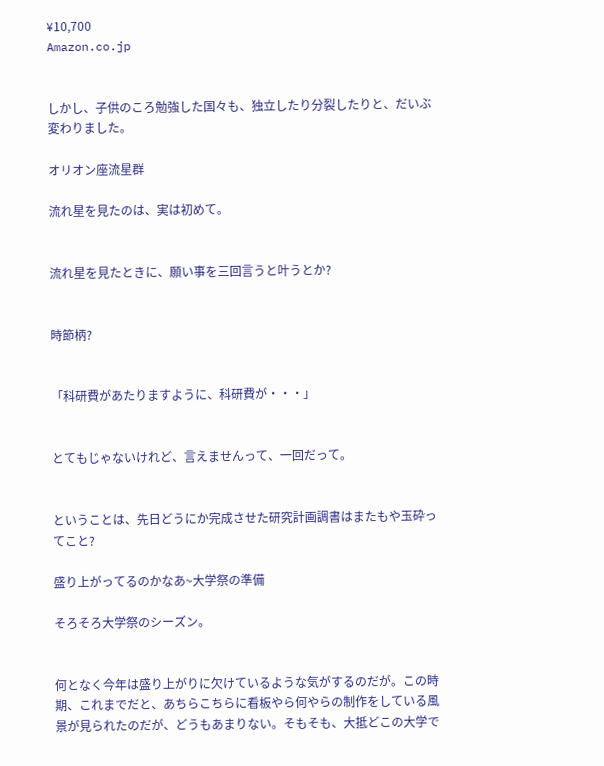¥10,700
Amazon.co.jp


しかし、子供のころ勉強した国々も、独立したり分裂したりと、だいぶ変わりました。

オリオン座流星群

流れ星を見たのは、実は初めて。


流れ星を見たときに、願い事を三回言うと叶うとか?


時節柄?


「科研費があたりますように、科研費が・・・」


とてもじゃないけれど、言えませんって、一回だって。


ということは、先日どうにか完成させた研究計画調書はまたもや玉砕ってこと?

盛り上がってるのかなあ~大学祭の準備

そろそろ大学祭のシーズン。


何となく今年は盛り上がりに欠けているような気がするのだが。この時期、これまでだと、あちらこちらに看板やら何やらの制作をしている風景が見られたのだが、どうもあまりない。そもそも、大抵どこの大学で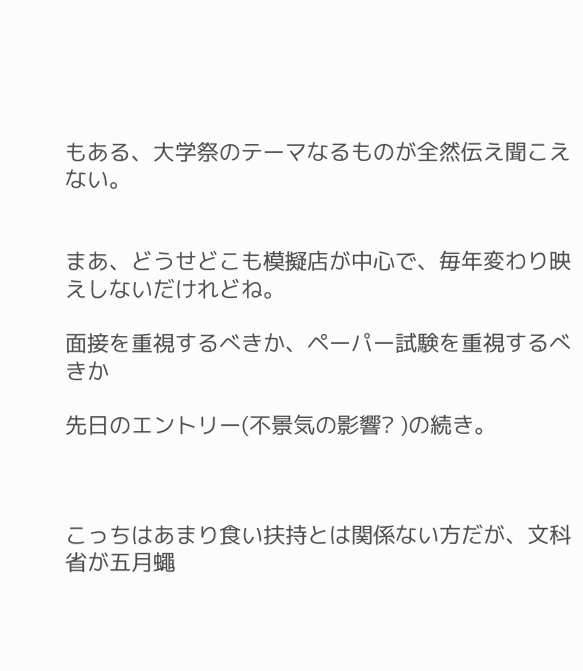もある、大学祭のテーマなるものが全然伝え聞こえない。


まあ、どうせどこも模擬店が中心で、毎年変わり映えしないだけれどね。

面接を重視するべきか、ペーパー試験を重視するべきか

先日のエントリー(不景気の影響? )の続き。



こっちはあまり食い扶持とは関係ない方だが、文科省が五月蠅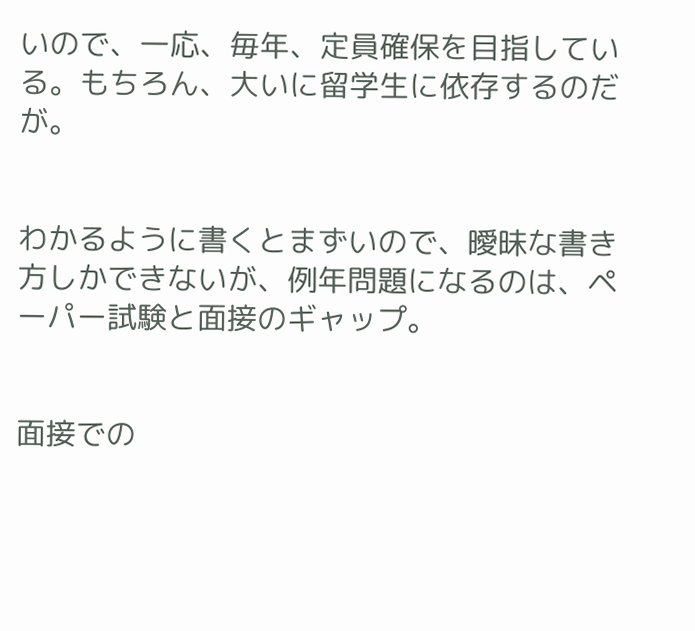いので、一応、毎年、定員確保を目指している。もちろん、大いに留学生に依存するのだが。


わかるように書くとまずいので、曖昧な書き方しかできないが、例年問題になるのは、ペーパー試験と面接のギャップ。


面接での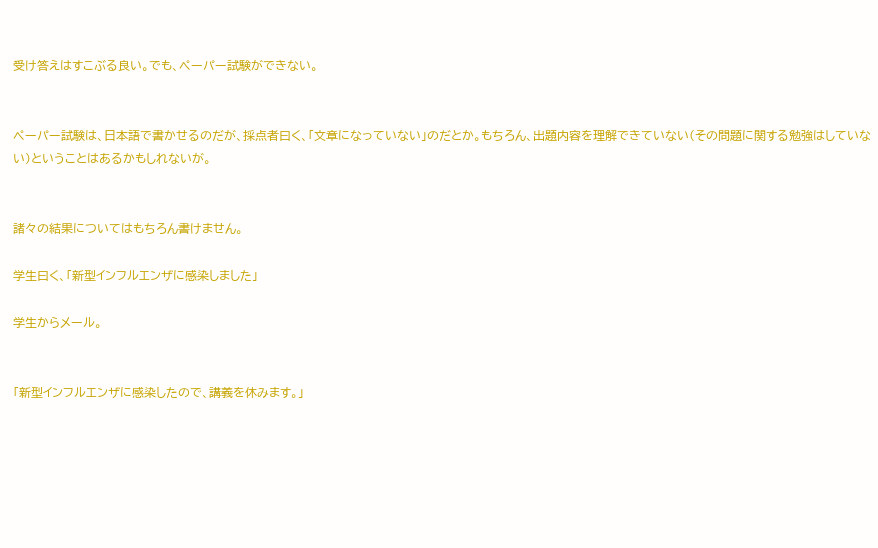受け答えはすこぶる良い。でも、ペーパー試験ができない。


ペーパー試験は、日本語で書かせるのだが、採点者曰く、「文章になっていない」のだとか。もちろん、出題内容を理解できていない(その問題に関する勉強はしていない)ということはあるかもしれないが。


諸々の結果についてはもちろん書けません。

学生曰く、「新型インフルエンザに感染しました」

学生からメール。


「新型インフルエンザに感染したので、講義を休みます。」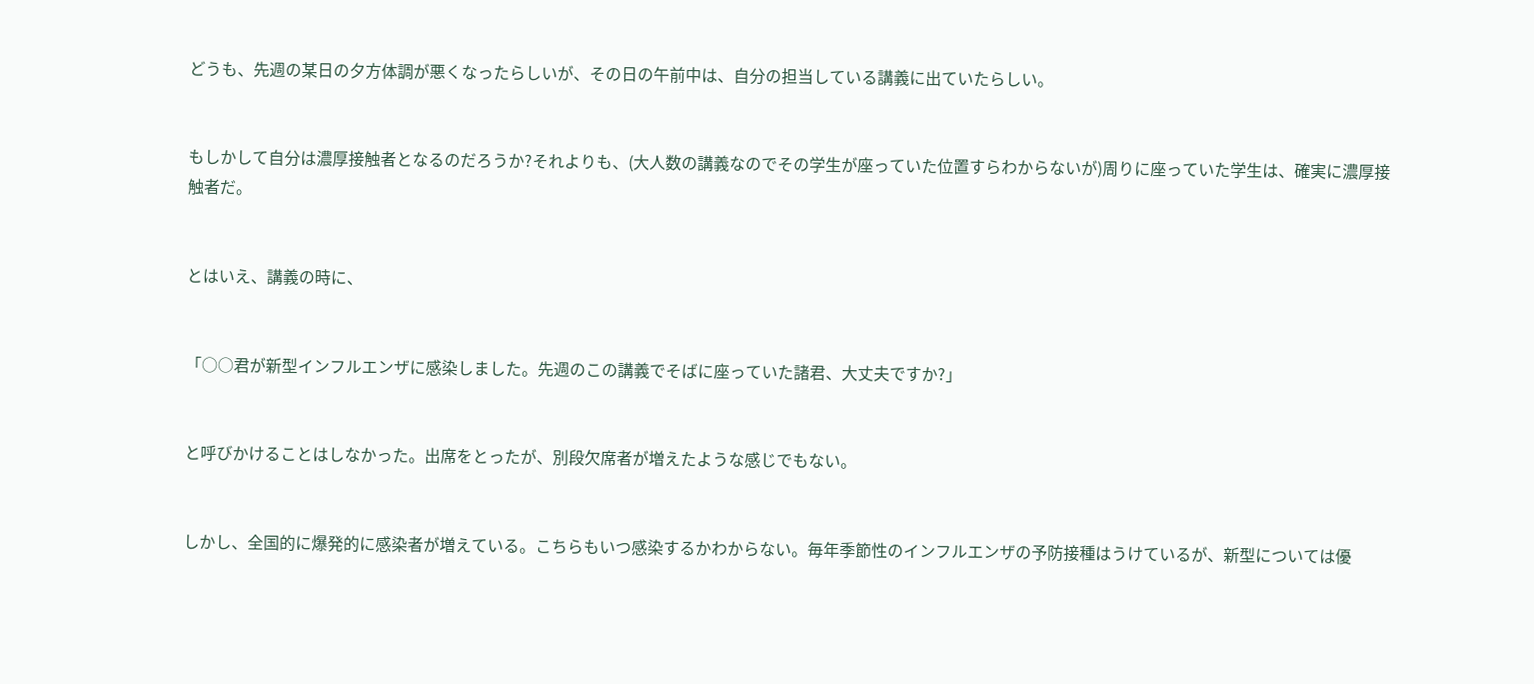どうも、先週の某日の夕方体調が悪くなったらしいが、その日の午前中は、自分の担当している講義に出ていたらしい。


もしかして自分は濃厚接触者となるのだろうか?それよりも、(大人数の講義なのでその学生が座っていた位置すらわからないが)周りに座っていた学生は、確実に濃厚接触者だ。


とはいえ、講義の時に、


「○○君が新型インフルエンザに感染しました。先週のこの講義でそばに座っていた諸君、大丈夫ですか?」


と呼びかけることはしなかった。出席をとったが、別段欠席者が増えたような感じでもない。


しかし、全国的に爆発的に感染者が増えている。こちらもいつ感染するかわからない。毎年季節性のインフルエンザの予防接種はうけているが、新型については優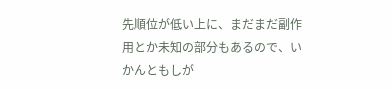先順位が低い上に、まだまだ副作用とか未知の部分もあるので、いかんともしが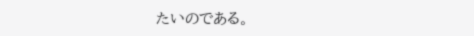たいのである。